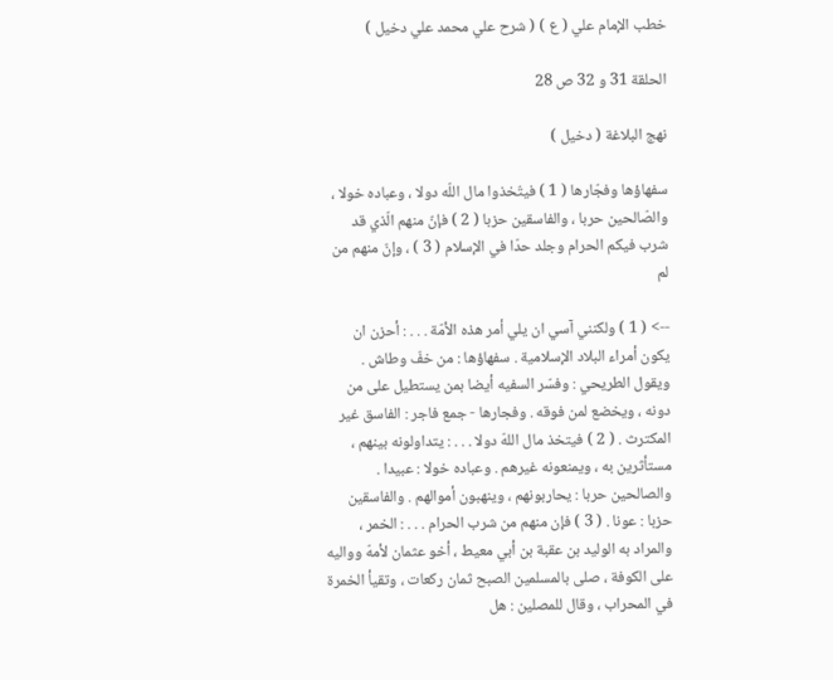خطب الإمام علي ( ع ) ( شرح علي محمد علي دخيل )

الحلقة 31 و 32 ص 28

نهج البلاغة ( دخيل )

سفهاؤها وفجّارها ( 1 ) فيتّخذوا مال اللّه دولا ، وعباده خولا ، والصّالحين حربا ، والفاسقين حزبا ( 2 ) فإنّ منهم الّذي قد شرب فيكم الحرام وجلد حدّا في الإسلام ( 3 ) ، وإنّ منهم من لم

--> ( 1 ) ولكنني آسي ان يلي أمر هذه الأمّة . . . : أحزن ان يكون أمراء البلاد الإسلامية . سفهاؤها : من خفّ وطاش . ويقول الطريحي : وفسّر السفيه أيضا بمن يستطيل على من دونه ، ويخضع لمن فوقه . وفجارها - جمع فاجر : الفاسق غير المكترث . ( 2 ) فيتخذ مال اللهّ دولا . . . : يتداولونه بينهم ، مستأثرين به ، ويمنعونه غيرهم . وعباده خولا : عبيدا . والصالحين حربا : يحاربونهم ، وينهبون أموالهم . والفاسقين حزبا : عونا . ( 3 ) فإن منهم من شرب الحرام . . . : الخمر ، والمراد به الوليد بن عقبة بن أبي معيط ، أخو عثمان لأمهّ وواليه على الكوفة ، صلى بالمسلمين الصبح ثمان ركعات ، وتقيأ الخمرة في المحراب ، وقال للمصلين : هل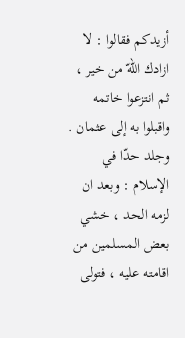أزيدكم فقالوا : لا ازادك اللهّ من خير ، ثم انتزعوا خاتمه واقبلوا به إلى عثمان . وجلد حدّا في الإسلام : وبعد ان لزمه الحد ، خشي بعض المسلمين من اقامته عليه ، فتولى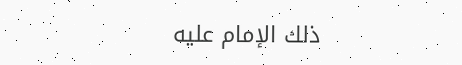ذلك الإمام عليه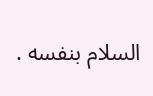السلام بنفسه .